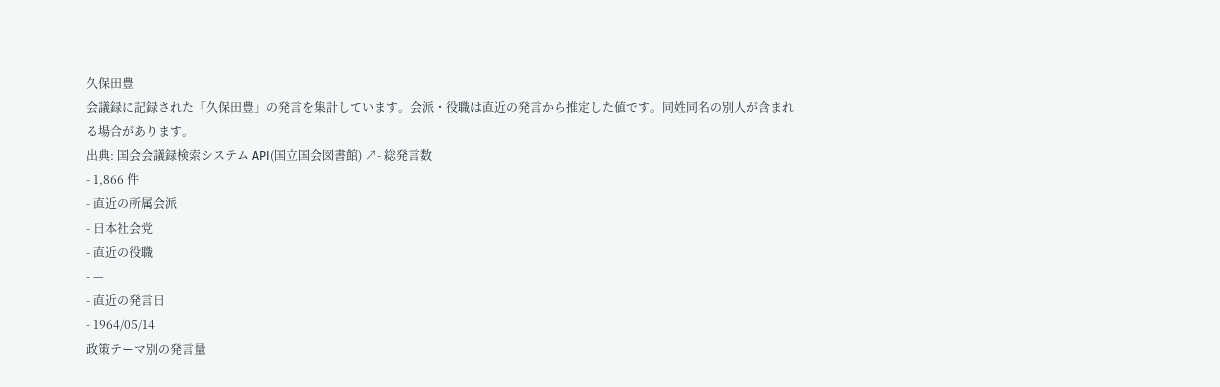久保田豊
会議録に記録された「久保田豊」の発言を集計しています。会派・役職は直近の発言から推定した値です。同姓同名の別人が含まれる場合があります。
出典: 国会会議録検索システム API(国立国会図書館) ↗- 総発言数
- 1,866 件
- 直近の所属会派
- 日本社会党
- 直近の役職
- —
- 直近の発言日
- 1964/05/14
政策テーマ別の発言量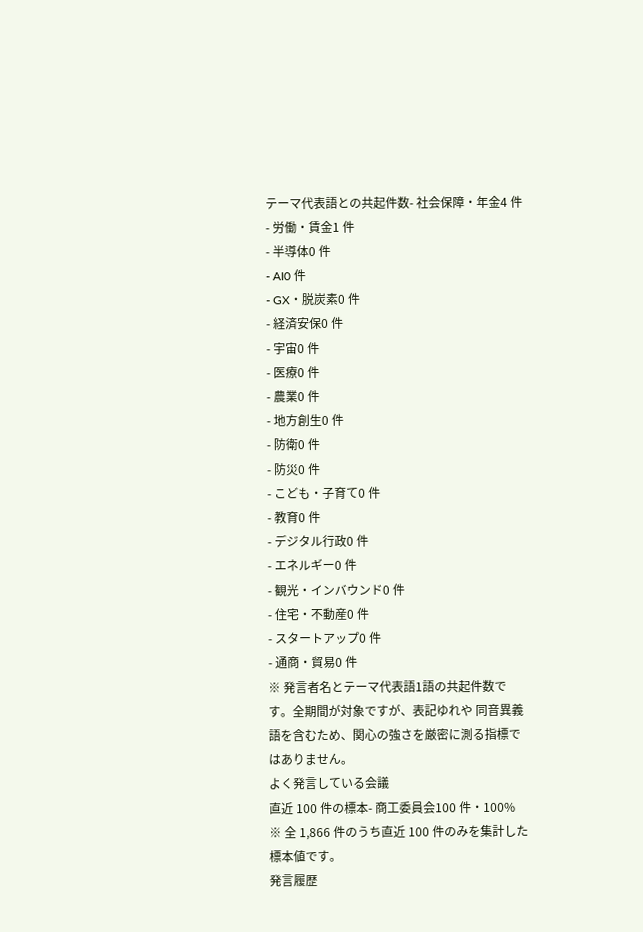テーマ代表語との共起件数- 社会保障・年金4 件
- 労働・賃金1 件
- 半導体0 件
- AI0 件
- GX・脱炭素0 件
- 経済安保0 件
- 宇宙0 件
- 医療0 件
- 農業0 件
- 地方創生0 件
- 防衛0 件
- 防災0 件
- こども・子育て0 件
- 教育0 件
- デジタル行政0 件
- エネルギー0 件
- 観光・インバウンド0 件
- 住宅・不動産0 件
- スタートアップ0 件
- 通商・貿易0 件
※ 発言者名とテーマ代表語1語の共起件数です。全期間が対象ですが、表記ゆれや 同音異義語を含むため、関心の強さを厳密に測る指標ではありません。
よく発言している会議
直近 100 件の標本- 商工委員会100 件・100%
※ 全 1,866 件のうち直近 100 件のみを集計した標本値です。
発言履歴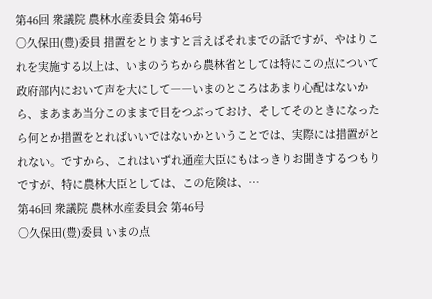第46回 衆議院 農林水産委員会 第46号
○久保田(豊)委員 措置をとりますと言えばそれまでの話ですが、やはりこれを実施する以上は、いまのうちから農林省としては特にこの点について政府部内において声を大にして――いまのところはあまり心配はないから、まあまあ当分このままで目をつぶっておけ、そしてそのときになったら何とか措置をとればいいではないかということでは、実際には措置がとれない。ですから、これはいずれ通産大臣にもはっきりお聞きするつもりですが、特に農林大臣としては、この危険は、…
第46回 衆議院 農林水産委員会 第46号
○久保田(豊)委員 いまの点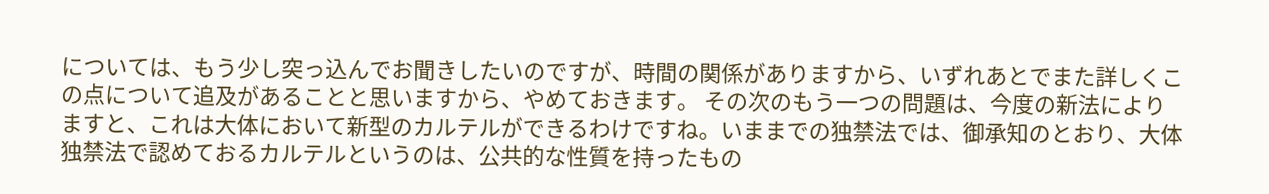については、もう少し突っ込んでお聞きしたいのですが、時間の関係がありますから、いずれあとでまた詳しくこの点について追及があることと思いますから、やめておきます。 その次のもう一つの問題は、今度の新法によりますと、これは大体において新型のカルテルができるわけですね。いままでの独禁法では、御承知のとおり、大体独禁法で認めておるカルテルというのは、公共的な性質を持ったもの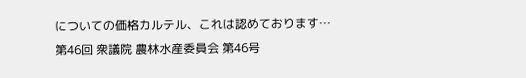についての価格カルテル、これは認めております…
第46回 衆議院 農林水産委員会 第46号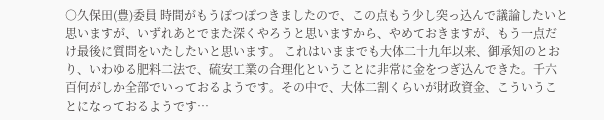○久保田(豊)委員 時間がもうぽつぽつきましたので、この点もう少し突っ込んで議論したいと思いますが、いずれあとでまた深くやろうと思いますから、やめておきますが、もう一点だけ最後に質問をいたしたいと思います。 これはいままでも大体二十九年以来、御承知のとおり、いわゆる肥料二法で、硫安工業の合理化ということに非常に金をつぎ込んできた。千六百何がしか全部でいっておるようです。その中で、大体二割くらいが財政資金、こういうことになっておるようです…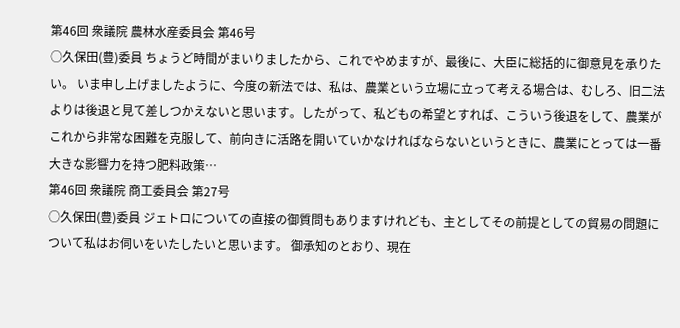第46回 衆議院 農林水産委員会 第46号
○久保田(豊)委員 ちょうど時間がまいりましたから、これでやめますが、最後に、大臣に総括的に御意見を承りたい。 いま申し上げましたように、今度の新法では、私は、農業という立場に立って考える場合は、むしろ、旧二法よりは後退と見て差しつかえないと思います。したがって、私どもの希望とすれば、こういう後退をして、農業がこれから非常な困難を克服して、前向きに活路を開いていかなければならないというときに、農業にとっては一番大きな影響力を持つ肥料政策…
第46回 衆議院 商工委員会 第27号
○久保田(豊)委員 ジェトロについての直接の御質問もありますけれども、主としてその前提としての貿易の問題について私はお伺いをいたしたいと思います。 御承知のとおり、現在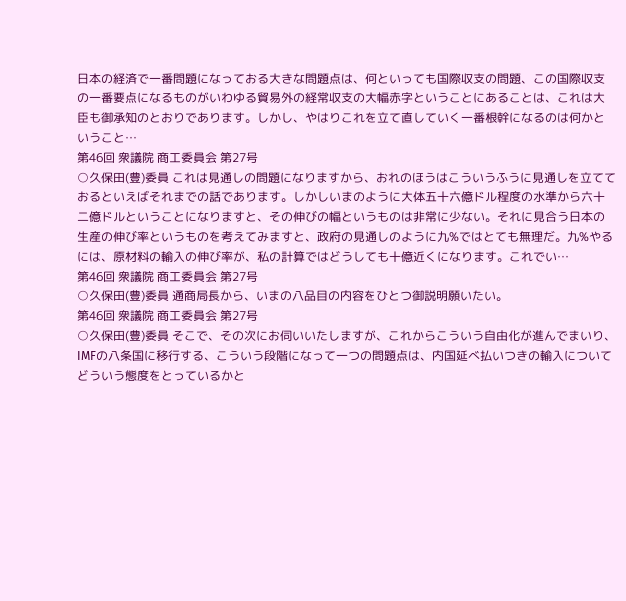日本の経済で一番問題になっておる大きな問題点は、何といっても国際収支の問題、この国際収支の一番要点になるものがいわゆる貿易外の経常収支の大幅赤字ということにあることは、これは大臣も御承知のとおりであります。しかし、やはりこれを立て直していく一番根幹になるのは何かということ…
第46回 衆議院 商工委員会 第27号
○久保田(豊)委員 これは見通しの問題になりますから、おれのほうはこういうふうに見通しを立てておるといえばそれまでの話であります。しかしいまのように大体五十六億ドル程度の水準から六十二億ドルということになりますと、その伸びの幅というものは非常に少ない。それに見合う日本の生産の伸び率というものを考えてみますと、政府の見通しのように九%ではとても無理だ。九%やるには、原材料の輸入の伸び率が、私の計算ではどうしても十億近くになります。これでい…
第46回 衆議院 商工委員会 第27号
○久保田(豊)委員 通商局長から、いまの八品目の内容をひとつ御説明願いたい。
第46回 衆議院 商工委員会 第27号
○久保田(豊)委員 そこで、その次にお伺いいたしますが、これからこういう自由化が進んでまいり、IMFの八条国に移行する、こういう段階になって一つの問題点は、内国延べ払いつきの輸入についてどういう態度をとっているかと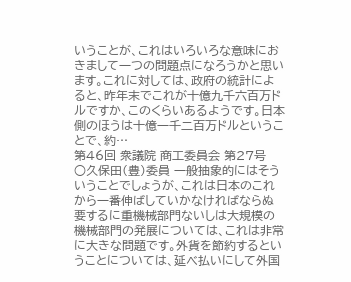いうことが、これはいろいろな意味におきまして一つの問題点になろうかと思います。これに対しては、政府の統計によると、昨年末でこれが十億九千六百万ドルですか、このくらいあるようです。日本側のほうは十億一千二百万ドルということで、約…
第46回 衆議院 商工委員会 第27号
○久保田(豊)委員 一般抽象的にはそういうことでしょうが、これは日本のこれから一番伸ばしていかなければならぬ要するに重機械部門ないしは大規模の機械部門の発展については、これは非常に大きな問題です。外貨を節約するということについては、延べ払いにして外国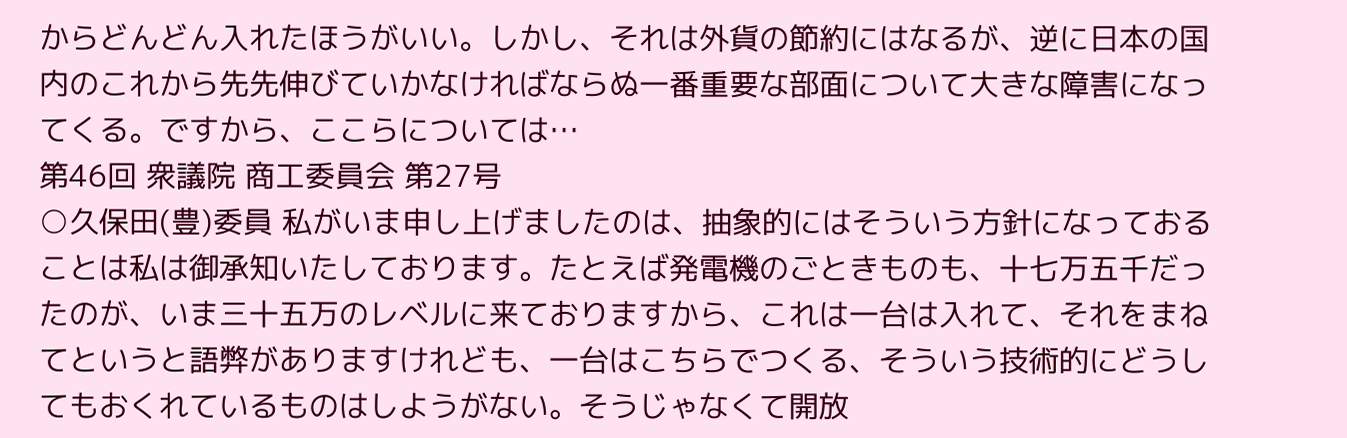からどんどん入れたほうがいい。しかし、それは外貨の節約にはなるが、逆に日本の国内のこれから先先伸びていかなければならぬ一番重要な部面について大きな障害になってくる。ですから、ここらについては…
第46回 衆議院 商工委員会 第27号
○久保田(豊)委員 私がいま申し上げましたのは、抽象的にはそういう方針になっておることは私は御承知いたしております。たとえば発電機のごときものも、十七万五千だったのが、いま三十五万のレベルに来ておりますから、これは一台は入れて、それをまねてというと語弊がありますけれども、一台はこちらでつくる、そういう技術的にどうしてもおくれているものはしようがない。そうじゃなくて開放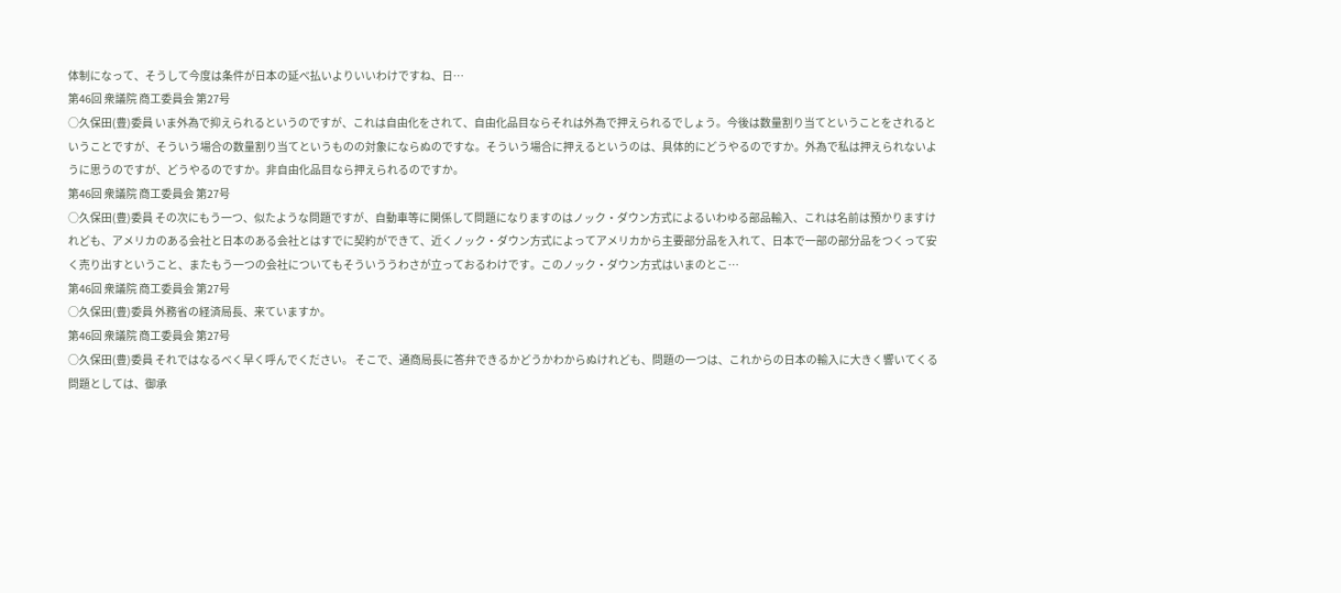体制になって、そうして今度は条件が日本の延べ払いよりいいわけですね、日…
第46回 衆議院 商工委員会 第27号
○久保田(豊)委員 いま外為で抑えられるというのですが、これは自由化をされて、自由化品目ならそれは外為で押えられるでしょう。今後は数量割り当てということをされるということですが、そういう場合の数量割り当てというものの対象にならぬのですな。そういう場合に押えるというのは、具体的にどうやるのですか。外為で私は押えられないように思うのですが、どうやるのですか。非自由化品目なら押えられるのですか。
第46回 衆議院 商工委員会 第27号
○久保田(豊)委員 その次にもう一つ、似たような問題ですが、自動車等に関係して問題になりますのはノック・ダウン方式によるいわゆる部品輸入、これは名前は預かりますけれども、アメリカのある会社と日本のある会社とはすでに契約ができて、近くノック・ダウン方式によってアメリカから主要部分品を入れて、日本で一部の部分品をつくって安く売り出すということ、またもう一つの会社についてもそういううわさが立っておるわけです。このノック・ダウン方式はいまのとこ…
第46回 衆議院 商工委員会 第27号
○久保田(豊)委員 外務省の経済局長、来ていますか。
第46回 衆議院 商工委員会 第27号
○久保田(豊)委員 それではなるべく早く呼んでください。 そこで、通商局長に答弁できるかどうかわからぬけれども、問題の一つは、これからの日本の輸入に大きく響いてくる問題としては、御承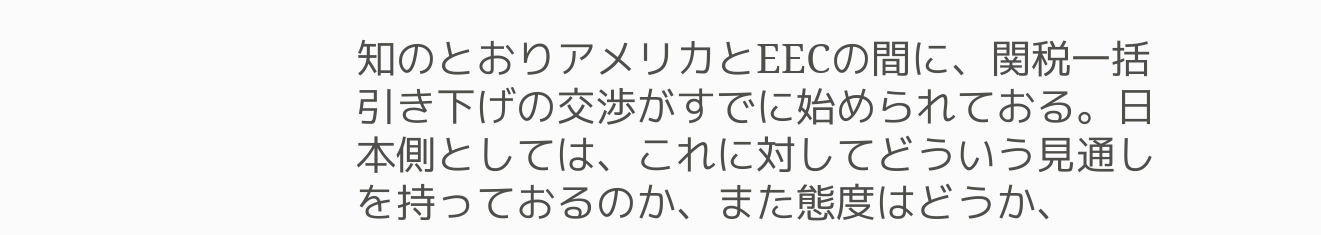知のとおりアメリカとEECの間に、関税一括引き下げの交渉がすでに始められておる。日本側としては、これに対してどういう見通しを持っておるのか、また態度はどうか、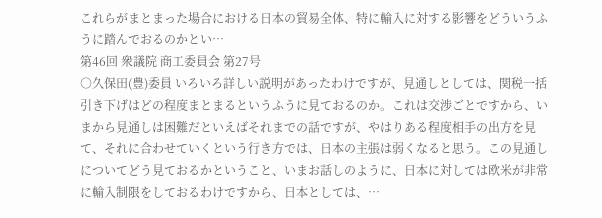これらがまとまった場合における日本の貿易全体、特に輸入に対する影響をどういうふうに踏んでおるのかとい…
第46回 衆議院 商工委員会 第27号
○久保田(豊)委員 いろいろ詳しい説明があったわけですが、見通しとしては、関税一括引き下げはどの程度まとまるというふうに見ておるのか。これは交渉ごとですから、いまから見通しは困難だといえばそれまでの話ですが、やはりある程度相手の出方を見て、それに合わせていくという行き方では、日本の主張は弱くなると思う。この見通しについてどう見ておるかということ、いまお話しのように、日本に対しては欧米が非常に輸入制限をしておるわけですから、日本としては、…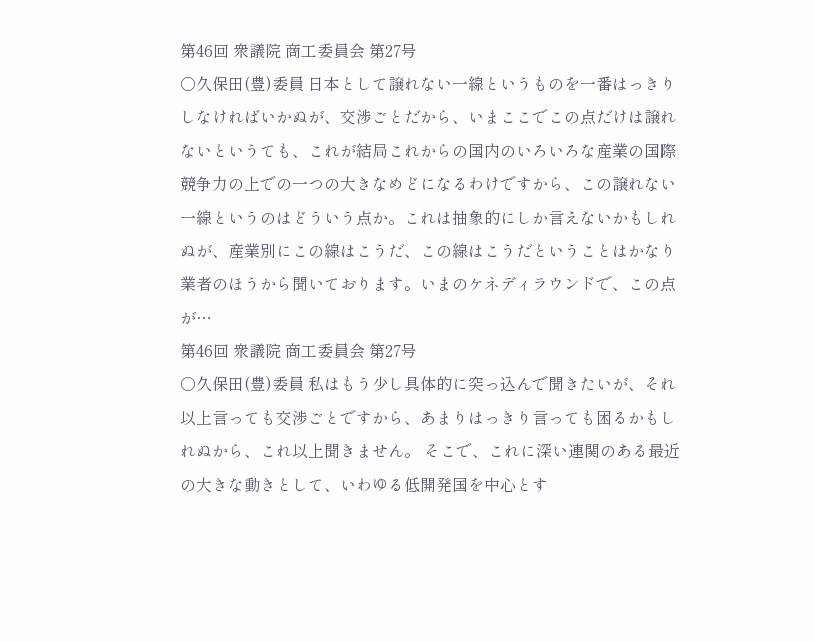第46回 衆議院 商工委員会 第27号
○久保田(豊)委員 日本として譲れない一線というものを一番はっきりしなければいかぬが、交渉ごとだから、いまここでこの点だけは譲れないというても、これが結局これからの国内のいろいろな産業の国際競争力の上での一つの大きなめどになるわけですから、この譲れない一線というのはどういう点か。これは抽象的にしか言えないかもしれぬが、産業別にこの線はこうだ、この線はこうだということはかなり業者のほうから聞いております。いまのケネディラウンドで、この点が…
第46回 衆議院 商工委員会 第27号
○久保田(豊)委員 私はもう少し具体的に突っ込んで聞きたいが、それ以上言っても交渉ごとですから、あまりはっきり言っても困るかもしれぬから、これ以上聞きません。 そこで、これに深い連関のある最近の大きな動きとして、いわゆる低開発国を中心とす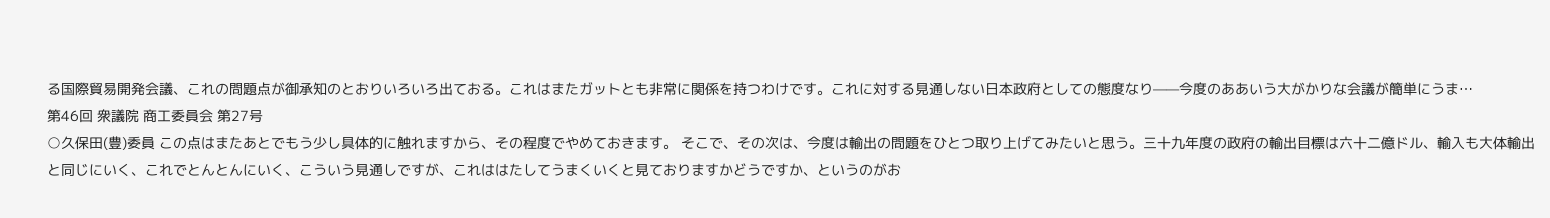る国際貿易開発会議、これの問題点が御承知のとおりいろいろ出ておる。これはまたガットとも非常に関係を持つわけです。これに対する見通しない日本政府としての態度なり——今度のああいう大がかりな会議が簡単にうま…
第46回 衆議院 商工委員会 第27号
○久保田(豊)委員 この点はまたあとでもう少し具体的に触れますから、その程度でやめておきます。 そこで、その次は、今度は輸出の問題をひとつ取り上げてみたいと思う。三十九年度の政府の輸出目標は六十二億ドル、輸入も大体輸出と同じにいく、これでとんとんにいく、こういう見通しですが、これははたしてうまくいくと見ておりますかどうですか、というのがお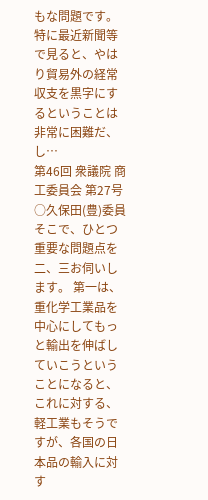もな問題です。特に最近新聞等で見ると、やはり貿易外の経常収支を黒字にするということは非常に困難だ、し…
第46回 衆議院 商工委員会 第27号
○久保田(豊)委員 そこで、ひとつ重要な問題点を二、三お伺いします。 第一は、重化学工業品を中心にしてもっと輸出を伸ばしていこうということになると、これに対する、軽工業もそうですが、各国の日本品の輸入に対す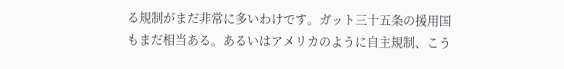る規制がまだ非常に多いわけです。ガット三十五条の援用国もまだ相当ある。あるいはアメリカのように自主規制、こう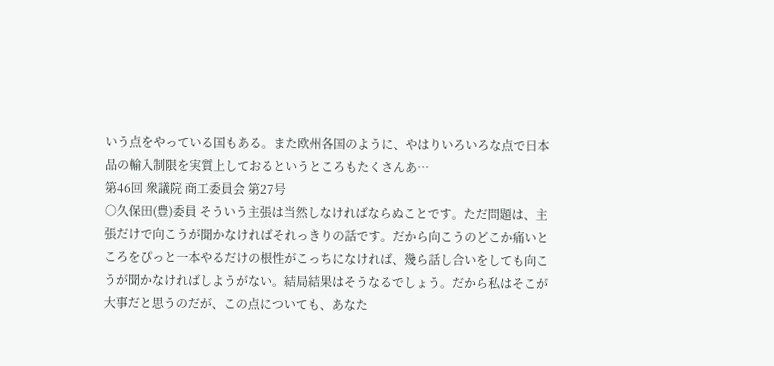いう点をやっている国もある。また欧州各国のように、やはりいろいろな点で日本品の輸入制限を実質上しておるというところもたくさんあ…
第46回 衆議院 商工委員会 第27号
○久保田(豊)委員 そういう主張は当然しなければならぬことです。ただ問題は、主張だけで向こうが聞かなければそれっきりの話です。だから向こうのどこか痛いところをぴっと一本やるだけの根性がこっちになければ、幾ら話し合いをしても向こうが聞かなければしようがない。結局結果はそうなるでしょう。だから私はそこが大事だと思うのだが、この点についても、あなた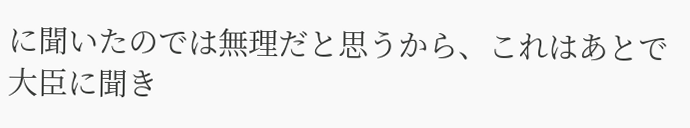に聞いたのでは無理だと思うから、これはあとで大臣に聞き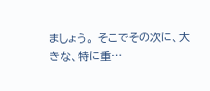ましょう。 そこでその次に、大きな、特に重…